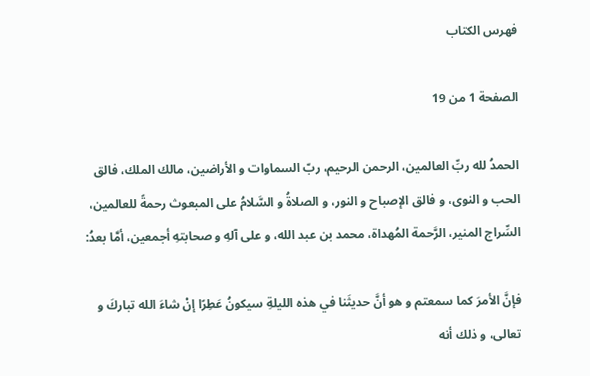فهرس الكتاب

الصفحة 1 من 19

الحمدُ لله ربِّ العالمين، الرحمن الرحيم، ربّ السماوات و الأراضين، مالك الملك، فالق الحب و النوى، و فالق الإصباح و النور، و الصلاةُ و السَّلامُ على المبعوث رحمةً للعالمين، السِّراج المنير، الرَّحمة المُهداة، محمد بن عبد الله، و على آلهِ و صحابتهِ أجمعين، أمَّا بعدُ:

فإنَّ الأمرَ كما سمعتم و هو أنَّ حديثَنا في هذه الليلةِ سيكونُ عَطِرًا إنْ شاءَ الله تباركَ و تعالى، و ذلك أنه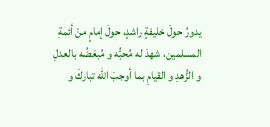يدورُ حولَ خليفةٍ راشدٍ، حولَ إمامٍ منْ أئمةِ المسلمين، شهدَ له مُحبُّه و مُبغضُه بالعدلِ و الزُّهدِ و القيامِ بما أوجبَ الله تباركَ و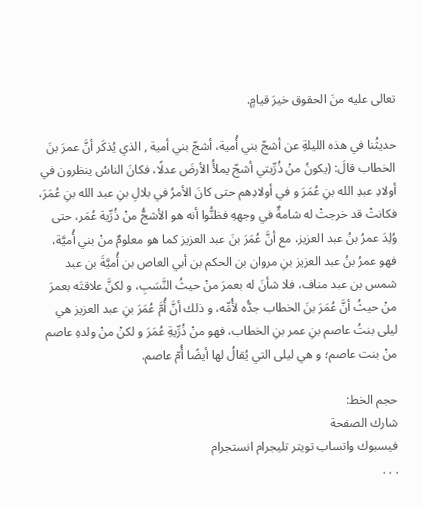تعالى عليه منَ الحقوق خيرَ قيامٍ.

حديثُنا في هذه الليلةِ عن أشجّ بني أُمية، أشجّ بني أمية , الذي يُذكَر أنَّ عمرَ بنَ الخطاب قالَ: (يكونُ منْ ذُرِّيتي أشجّ يملأُ الأرضَ عدلًا، فكانَ الناسُ ينظرون في أولادِ عبدِ الله بنِ عُمَرَ و في أولادِهم حتى كانَ الأمرُ في بلالِ بنِ عبد الله بنِ عُمَرَ، فكانتْ قد خرجتْ له شامةٌ في وجههِ فظنُّوا أنه هو الأشجُّ منْ ذُرِّية عُمَر، حتى وُلِدَ عمرُ بنُ عبد العزيز، مع أنَّ عُمَرَ بنَ عبد العزيز كما هو معلومٌ منْ بني أُميَّة، فهو عمرُ بنُ عبد العزيز بنِ مروان بن الحكم بن أبي العاص بن أُميَّةَ بن عبد شمس بن عبد مناف، فلا شأنَ له بعمرَ منْ حيثُ النَّسَبِ، و لكنَّ علاقتَه بعمرَ منْ حيثُ أنَّ عُمَرَ بنَ الخطاب جدُّه لأُمِّه، و ذلك أنَّ أُمَّ عُمَرَ بنِ عبد العزيز هي ليلى بنتُ عاصم بنِ عمر بنِ الخطاب، فهو منْ ذُرِّيةِ عُمَرَ و لكنْ منْ ولدهِ عاصم منْ بنت عاصم؛ و هي ليلى التي يُقالُ لها أيضًا أُمّ عاصم.

حجم الخط:
شارك الصفحة
فيسبوك واتساب تويتر تليجرام انستجرام
. . .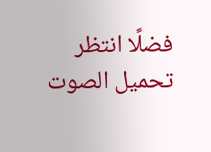فضلًا انتظر تحميل الصوت